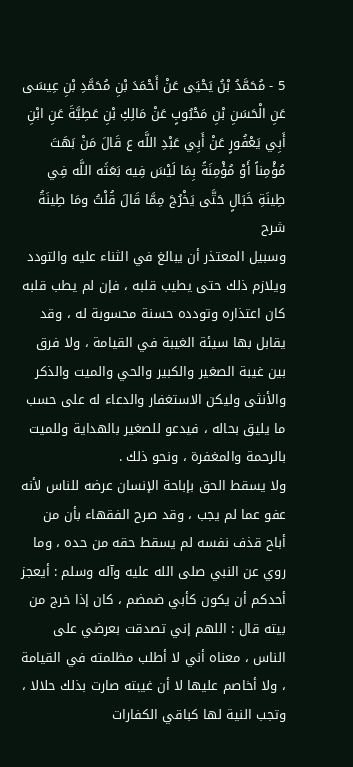5 - مُحَمَّدُ بْنُ يَحْيَى عَنْ أَحْمَدَ بْنِ مُحَمَّدِ بْنِ عِيسَى عَنِ الْحَسَنِ بْنِ مَحْبُوبٍ عَنْ مَالِكِ بْنِ عَطِيَّةَ عَنِ ابْنِ أَبِي يَعْفُورٍ عَنْ أَبِي عَبْدِ اللَّه ع قَالَ مَنْ بَهَتَ مُؤْمِناً أَوْ مُؤْمِنَةً بِمَا لَيْسَ فِيه بَعَثَه اللَّه فِي طِينَةِ خَبَالٍ حَتَّى يَخْرُجَ مِمَّا قَالَ قُلْتُ ومَا طِينَةُ
شرح
وسبيل المعتذر أن يبالغ في الثناء عليه والتودد ويلازم ذلك حتى يطيب قلبه ، فإن لم يطب قلبه كان اعتذاره وتودده حسنة محسوبة له ، وقد يقابل بها سيئة الغيبة في القيامة ، ولا فرق بين غيبة الصغير والكبير والحي والميت والذكر والأنثى وليكن الاستغفار والدعاء له على حسب ما يليق بحاله ، فيدعو للصغير بالهداية وللميت بالرحمة والمغفرة ، ونحو ذلك .
ولا يسقط الحق بإباحة الإنسان عرضه للناس لأنه عفو عما لم يجب ، وقد صرح الفقهاء بأن من أباح قذف نفسه لم يسقط حقه من حده ، وما روي عن النبي صلى الله عليه وآله وسلم : أيعجز أحدكم أن يكون كأبي ضمضم ، كان إذا خرج من بيته قال : اللهم إني تصدقت بعرضي على الناس ، معناه أني لا أطلب مظلمته في القيامة ، ولا أخاصم عليها لا أن غيبته صارت بذلك حلالا ، وتجب النية لها كباقي الكفارات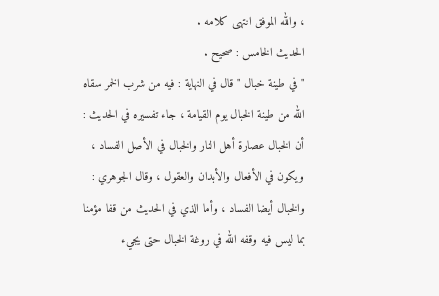، والله الموفق انتهى كلامه .
الحديث الخامس : صحيح .
" في طينة خبال " قال في النهاية : فيه من شرب الخمر سقاه الله من طينة الخبال يوم القيامة ، جاء تفسيره في الحديث : أن الخبال عصارة أهل النار والخبال في الأصل الفساد ، ويكون في الأفعال والأبدان والعقول ، وقال الجوهري : والخبال أيضا الفساد ، وأما الذي في الحديث من قفا مؤمنا بما ليس فيه وقفه الله في روغة الخبال حتى يجيء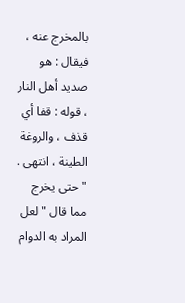بالمخرج عنه ، فيقال : هو صديد أهل النار ، قوله : قفا أي قذف ، والروغة الطينة ، انتهى .
" حتى يخرج مما قال " لعل المراد به الدوام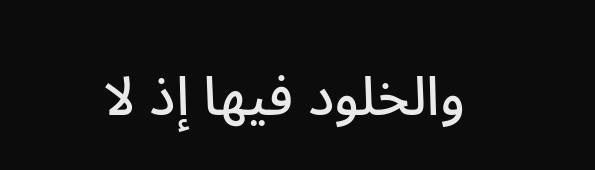والخلود فيها إذ لا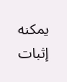يمكنه إثبات